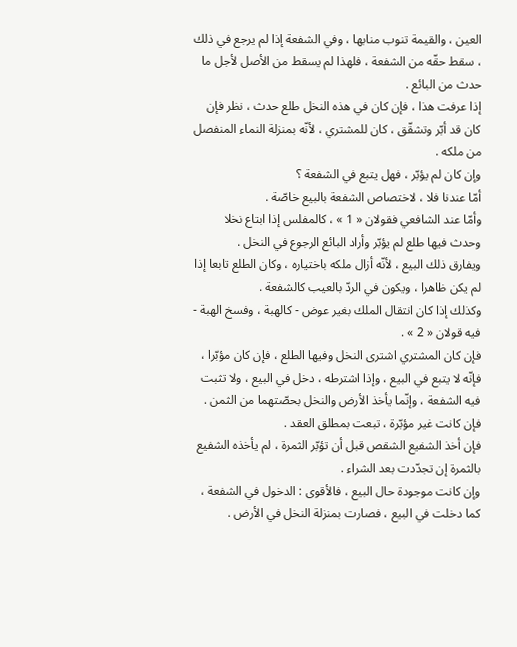العين ، والقيمة تنوب منابها ، وفي الشفعة إذا لم يرجع في ذلك ، سقط حقّه من الشفعة ، فلهذا لم يسقط من الأصل لأجل ما حدث من البائع .
إذا عرفت هذا ، فإن كان في هذه النخل طلع حدث ، نظر فإن كان قد أبّر وتشقّق ، كان للمشتري ، لأنّه بمنزلة النماء المنفصل من ملكه .
وإن كان لم يؤبّر ، فهل يتبع في الشفعة ؟
أمّا عندنا فلا ، لاختصاص الشفعة بالبيع خاصّة .
وأمّا عند الشافعي فقولان « 1 » ، كالمفلس إذا ابتاع نخلا وحدث فيها طلع لم يؤبّر وأراد البائع الرجوع في النخل .
ويفارق ذلك البيع ، لأنّه أزال ملكه باختياره ، وكان الطلع تابعا إذا لم يكن ظاهرا ، ويكون في الردّ بالعيب كالشفعة .
وكذلك إذا كان انتقال الملك بغير عوض - كالهبة ، وفسخ الهبة - فيه قولان « 2 » .
فإن كان المشتري اشترى النخل وفيها الطلع ، فإن كان مؤبّرا ، فإنّه لا يتبع في البيع ، وإذا اشترطه ، دخل في البيع ، ولا تثبت فيه الشفعة ، وإنّما يأخذ الأرض والنخل بحصّتهما من الثمن .
فإن كانت غير مؤبّرة ، تبعت بمطلق العقد .
فإن أخذ الشفيع الشقص قبل أن تؤبّر الثمرة ، لم يأخذه الشفيع بالثمرة إن تجدّدت بعد الشراء .
وإن كانت موجودة حال البيع ، فالأقوى : الدخول في الشفعة ، كما دخلت في البيع ، فصارت بمنزلة النخل في الأرض .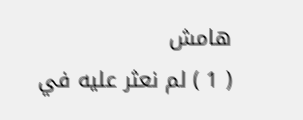هامش
( 1 ) لم نعثر عليه في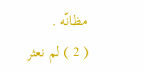مظانّه .
( 2 ) لم نعثر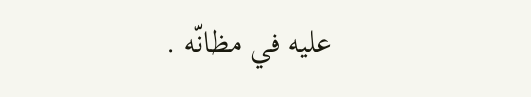عليه في مظانّه .